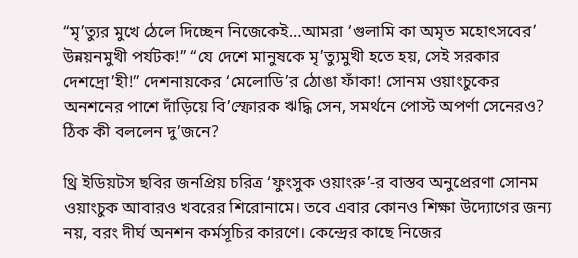“মৃ’ত্যুর মুখে ঠেলে দিচ্ছেন নিজেকেই…আমরা ‘গুলামি কা অমৃত মহোৎসবের’ উন্নয়নমুখী পর্যটক!” “যে দেশে মানুষকে মৃ’ত্যুমুখী হতে হয়, সেই সরকার দেশদ্রো’হী!” দেশনায়কের ‘মেলোডি’র ঠোঙা ফাঁকা! সোনম ওয়াংচুকের অনশনের পাশে দাঁড়িয়ে বি’স্ফোরক ঋদ্ধি সেন, সমর্থনে পোস্ট অপর্ণা সেনেরও? ঠিক কী বললেন দু’জনে?

থ্রি ইডিয়টস ছবির জনপ্রিয় চরিত্র ‘ফুংসুক ওয়াংরু’-র বাস্তব অনুপ্রেরণা সোনম ওয়াংচুক আবারও খবরের শিরোনামে। তবে এবার কোনও শিক্ষা উদ্যোগের জন্য নয়, বরং দীর্ঘ অনশন কর্মসূচির কারণে। কেন্দ্রের কাছে নিজের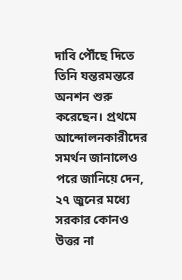দাবি পৌঁছে দিতে তিনি যন্তরমন্তরে অনশন শুরু করেছেন। প্রথমে আন্দোলনকারীদের সমর্থন জানালেও পরে জানিয়ে দেন, ২৭ জুনের মধ্যে সরকার কোনও উত্তর না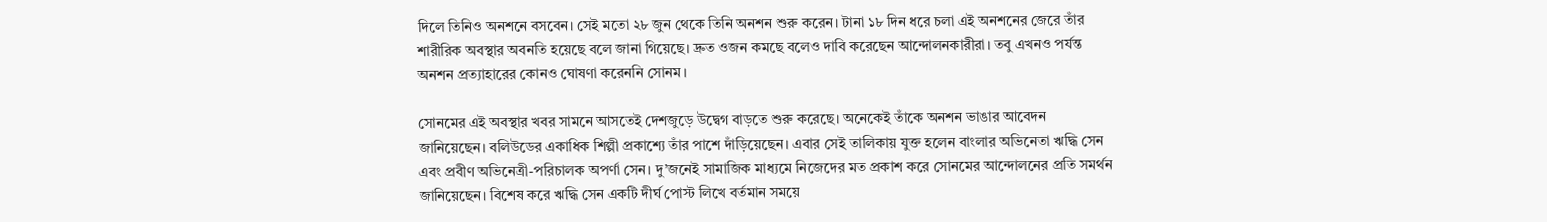দিলে তিনিও অনশনে বসবেন। সেই মতো ২৮ জুন থেকে তিনি অনশন শুরু করেন। টানা ১৮ দিন ধরে চলা এই অনশনের জেরে তাঁর শারীরিক অবস্থার অবনতি হয়েছে বলে জানা গিয়েছে। দ্রুত ওজন কমছে বলেও দাবি করেছেন আন্দোলনকারীরা। তবু এখনও পর্যন্ত অনশন প্রত্যাহারের কোনও ঘোষণা করেননি সোনম।

সোনমের এই অবস্থার খবর সামনে আসতেই দেশজুড়ে উদ্বেগ বাড়তে শুরু করেছে। অনেকেই তাঁকে অনশন ভাঙার আবেদন জানিয়েছেন। বলিউডের একাধিক শিল্পী প্রকাশ্যে তাঁর পাশে দাঁড়িয়েছেন। এবার সেই তালিকায় যুক্ত হলেন বাংলার অভিনেতা ঋদ্ধি সেন এবং প্রবীণ অভিনেত্রী-পরিচালক অপর্ণা সেন। দু’জনেই সামাজিক মাধ্যমে নিজেদের মত প্রকাশ করে সোনমের আন্দোলনের প্রতি সমর্থন জানিয়েছেন। বিশেষ করে ঋদ্ধি সেন একটি দীর্ঘ পোস্ট লিখে বর্তমান সময়ে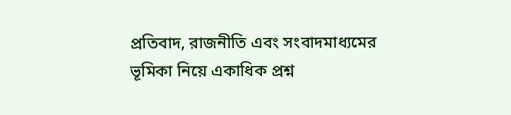প্রতিবাদ, রাজনীতি এবং সংবাদমাধ্যমের ভূমিকা নিয়ে একাধিক প্রশ্ন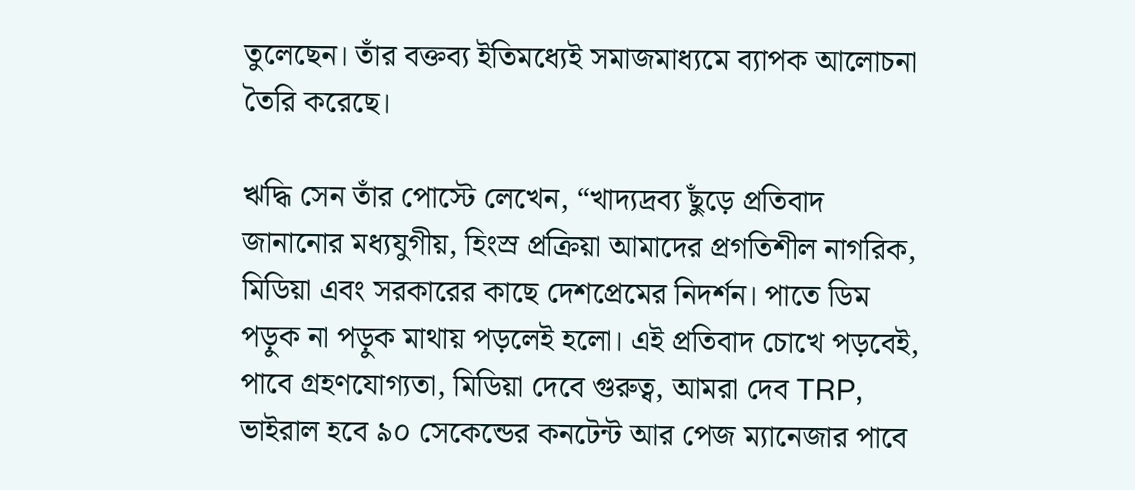তুলেছেন। তাঁর বক্তব্য ইতিমধ্যেই সমাজমাধ্যমে ব্যাপক আলোচনা তৈরি করেছে।

ঋদ্ধি সেন তাঁর পোস্টে লেখেন, “খাদ্যদ্রব্য ছুঁড়ে প্রতিবাদ জানানোর মধ্যযুগীয়, হিংস্র প্রক্রিয়া আমাদের প্রগতিশীল নাগরিক, মিডিয়া এবং সরকারের কাছে দেশপ্রেমের নিদর্শন। পাতে ডিম পড়ুক না পড়ুক মাথায় পড়লেই হলো। এই প্রতিবাদ চোখে পড়বেই, পাবে গ্রহণযোগ্যতা, মিডিয়া দেবে গুরুত্ব, আমরা দেব TRP, ভাইরাল হবে ৯০ সেকেন্ডের কনটেন্ট আর পেজ ম্যানেজার পাবে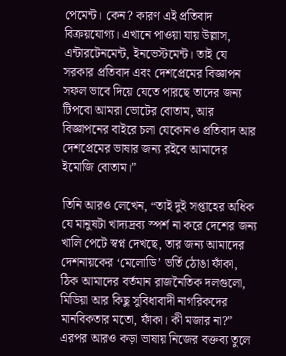পেমেন্ট। কেন? কারণ এই প্রতিবাদ বিক্রয়যোগ্য। এখানে পাওয়া যায় উল্লাস, এন্টারটেনমেন্ট, ইনভেস্টমেন্ট। তাই যে সরকার প্রতিবাদ এবং দেশপ্রেমের বিজ্ঞাপন সফল ভাবে দিয়ে যেতে পারছে তাদের জন্য টিপবো আমরা ভোটের বোতাম, আর বিজ্ঞাপনের বাইরে চলা যেকোনও প্রতিবাদ আর দেশপ্রেমের ভাষার জন্য রইবে আমাদের ইমোজি বোতাম।”

তিনি আরও লেখেন, “তাই দুই সপ্তাহের অধিক যে মানুষটা খাদ্যদ্রব্য স্পর্শ না করে দেশের জন্য খালি পেটে স্বপ্ন দেখছে, তার জন্য আমাদের দেশনায়কের ‘মেলোডি’ ভর্তি ঠোঙা ফাঁকা, ঠিক আমাদের বর্তমান রাজনৈতিক দলগুলো, মিডিয়া আর কিছু সুবিধাবাদী নাগরিকদের মানবিকতার মতো, ফাঁকা। কী মজার না?” এরপর আরও কড়া ভাষায় নিজের বক্তব্য তুলে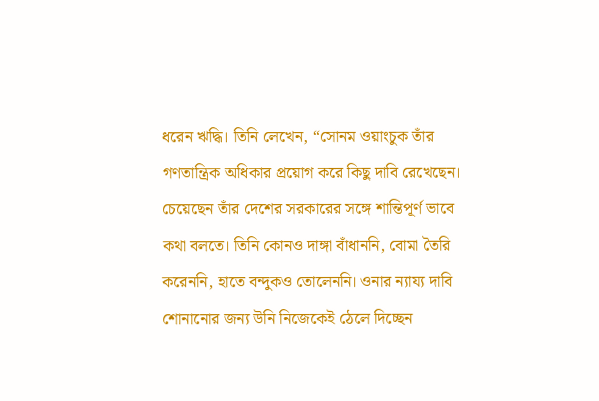ধরেন ঋদ্ধি। তিনি লেখেন, “সোনম ওয়াংচুক তাঁর গণতান্ত্রিক অধিকার প্রয়োগ করে কিছু দাবি রেখেছেন। চেয়েছেন তাঁর দেশের সরকারের সঙ্গে শান্তিপূর্ণ ভাবে কথা বলতে। তিনি কোনও দাঙ্গা বাঁধাননি, বোমা তৈরি করেননি, হাতে বন্দুকও তোলেননি। ওনার ন্যায্য দাবি শোনানোর জন্য উনি নিজেকেই ঠেলে দিচ্ছেন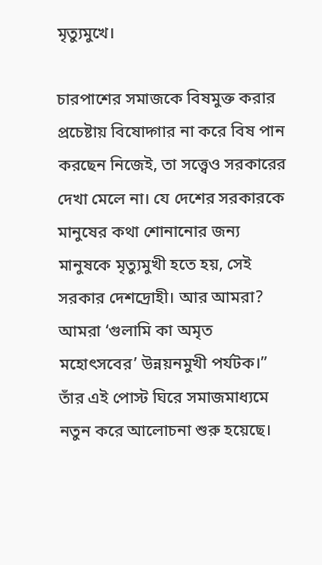মৃত্যুমুখে।

চারপাশের সমাজকে বিষমুক্ত করার প্রচেষ্টায় বিষোদ্গার না করে বিষ পান করছেন নিজেই, তা সত্ত্বেও সরকারের দেখা মেলে না। যে দেশের সরকারকে মানুষের কথা শোনানোর জন্য মানুষকে মৃত্যুমুখী হতে হয়, সেই সরকার দেশদ্রোহী। আর আমরা? আমরা ‘গুলামি কা অমৃত মহোৎসবের’ উন্নয়নমুখী পর্যটক।” তাঁর এই পোস্ট ঘিরে সমাজমাধ্যমে নতুন করে আলোচনা শুরু হয়েছে।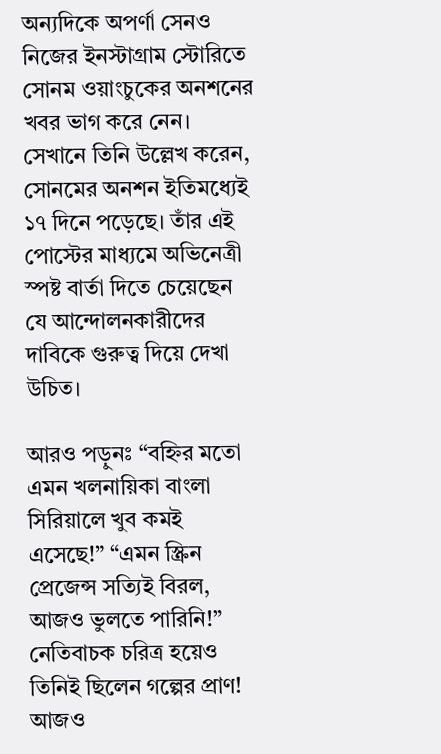অন্যদিকে অপর্ণা সেনও নিজের ইনস্টাগ্রাম স্টোরিতে সোনম ওয়াংচুকের অনশনের খবর ভাগ করে নেন। সেখানে তিনি উল্লেখ করেন, সোনমের অনশন ইতিমধ্যেই ১৭ দিনে পড়েছে। তাঁর এই পোস্টের মাধ্যমে অভিনেত্রী স্পষ্ট বার্তা দিতে চেয়েছেন যে আন্দোলনকারীদের দাবিকে গুরুত্ব দিয়ে দেখা উচিত।

আরও পড়ুনঃ “বহ্নির মতো এমন খলনায়িকা বাংলা সিরিয়ালে খুব কমই এসেছে!” “এমন স্ক্রিন প্রেজেন্স সত্যিই বিরল, আজও ভুলতে পারিনি!” নেতিবাচক চরিত্র হয়েও তিনিই ছিলেন গল্পের প্রাণ! আজও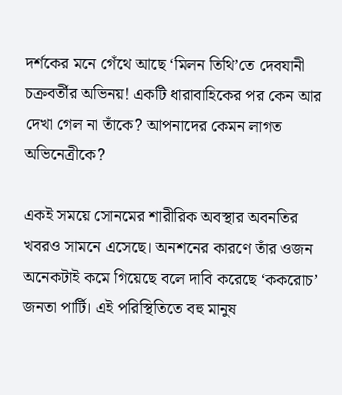দর্শকের মনে গেঁথে আছে ‘মিলন তিথি’তে দেবযানী চক্রবর্তীর অভিনয়! একটি ধারাবাহিকের পর কেন আর দেখা গেল না তাঁকে? আপনাদের কেমন লাগত অভিনেত্রীকে?

একই সময়ে সোনমের শারীরিক অবস্থার অবনতির খবরও সামনে এসেছে। অনশনের কারণে তাঁর ওজন অনেকটাই কমে গিয়েছে বলে দাবি করেছে ‘ককরোচ’ জনতা পার্টি। এই পরিস্থিতিতে বহু মানুষ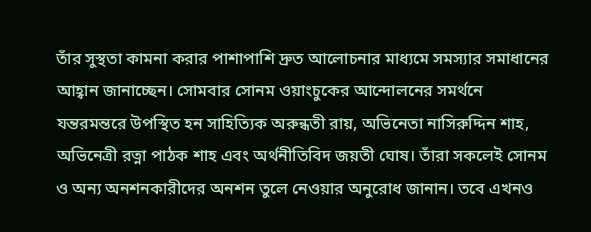তাঁর সুস্থতা কামনা করার পাশাপাশি দ্রুত আলোচনার মাধ্যমে সমস্যার সমাধানের আহ্বান জানাচ্ছেন। সোমবার সোনম ওয়াংচুকের আন্দোলনের সমর্থনে যন্তরমন্তরে উপস্থিত হন সাহিত্যিক অরুন্ধতী রায়, অভিনেতা নাসিরুদ্দিন শাহ, অভিনেত্রী রত্না পাঠক শাহ এবং অর্থনীতিবিদ জয়তী ঘোষ। তাঁরা সকলেই সোনম ও অন্য অনশনকারীদের অনশন তুলে নেওয়ার অনুরোধ জানান। তবে এখনও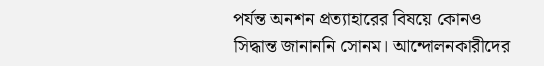পর্যন্ত অনশন প্রত্যাহারের বিষয়ে কোনও সিদ্ধান্ত জানাননি সোনম। আন্দোলনকারীদের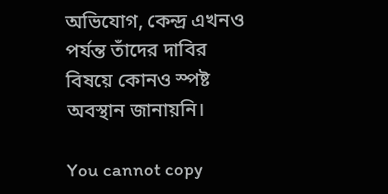অভিযোগ, কেন্দ্র এখনও পর্যন্ত তাঁদের দাবির বিষয়ে কোনও স্পষ্ট অবস্থান জানায়নি।

You cannot copy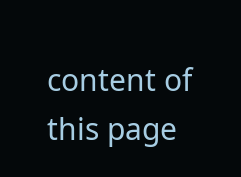content of this page